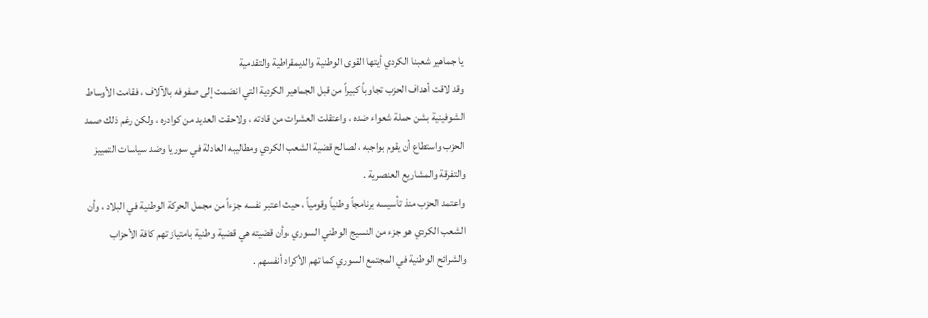يا جماهير شعبنا الكردي أيتها القوى الوطنية والديمقراطية والتقدمية
وقد لاقت أهداف الحزب تجاوباً كبيراً من قبل الجماهير الكردية التي انضمت إلى صفوفه بالآلاف ، فقامت الأوساط الشوفينية بشن حملة شعواء ضده ، واعتقلت العشرات من قادته ، ولاحقت العديد من كوادره ، ولكن رغم ذلك صمد الحزب واستطاع أن يقوم بواجبه ، لصالح قضية الشعب الكردي ومطاليبه العادلة في سوريا وضد سياسات التمييز والتفرقة والمشاريع العنصرية .
واعتمد الحزب منذ تأسيسه برنامجاً وطنياً وقومياً ، حيث اعتبر نفسه جزءاً من مجمل الحركة الوطنية في البلاد ، وأن الشعب الكردي هو جزء من النسيج الوطني السوري ،وأن قضيته هي قضية وطنية بامتياز تهم كافة الأحزاب والشرائح الوطنية في المجتمع السوري كما تهم الأكراد أنفسهم .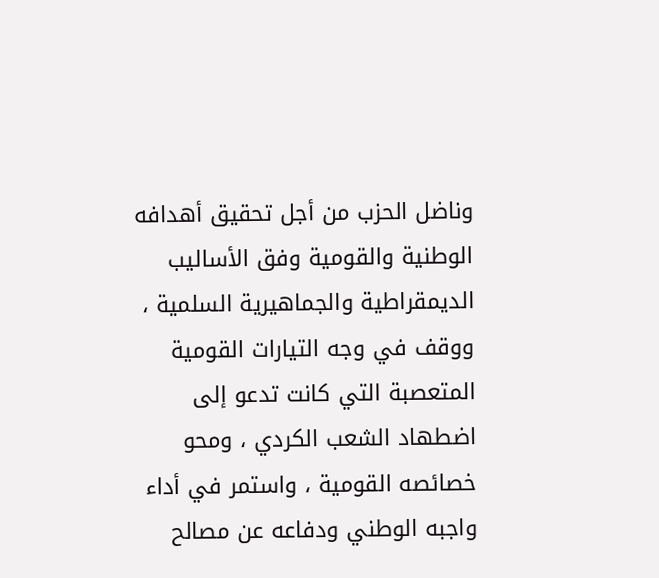وناضل الحزب من أجل تحقيق أهدافه الوطنية والقومية وفق الأساليب الديمقراطية والجماهيرية السلمية ، ووقف في وجه التيارات القومية المتعصبة التي كانت تدعو إلى اضطهاد الشعب الكردي ، ومحو خصائصه القومية ، واستمر في أداء واجبه الوطني ودفاعه عن مصالح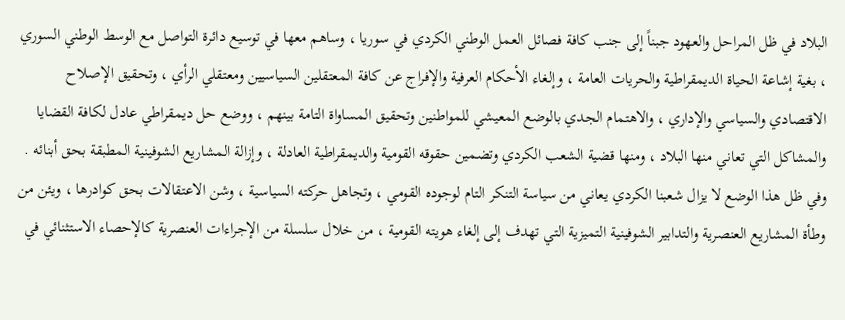البلاد في ظل المراحل والعهود جبناً إلى جنب كافة فصائل العمل الوطني الكردي في سوريا ، وساهم معها في توسيع دائرة التواصل مع الوسط الوطني السوري ، بغية إشاعة الحياة الديمقراطية والحريات العامة ، وإلغاء الأحكام العرفية والإفراج عن كافة المعتقلين السياسيين ومعتقلي الرأي ، وتحقيق الإصلاح الاقتصادي والسياسي والإداري ، والاهتمام الجدي بالوضع المعيشي للمواطنين وتحقيق المساواة التامة بينهم ، ووضع حل ديمقراطي عادل لكافة القضايا والمشاكل التي تعاني منها البلاد ، ومنها قضية الشعب الكردي وتضمين حقوقه القومية والديمقراطية العادلة ، وإزالة المشاريع الشوفينية المطبقة بحق أبنائه .
وفي ظل هذا الوضع لا يزال شعبنا الكردي يعاني من سياسة التنكر التام لوجوده القومي ، وتجاهل حركته السياسية ، وشن الاعتقالات بحق كوادرها ، ويئن من وطأة المشاريع العنصرية والتدابير الشوفينية التميزية التي تهدف إلى إلغاء هويته القومية ، من خلال سلسلة من الإجراءات العنصرية كالإحصاء الاستثنائي في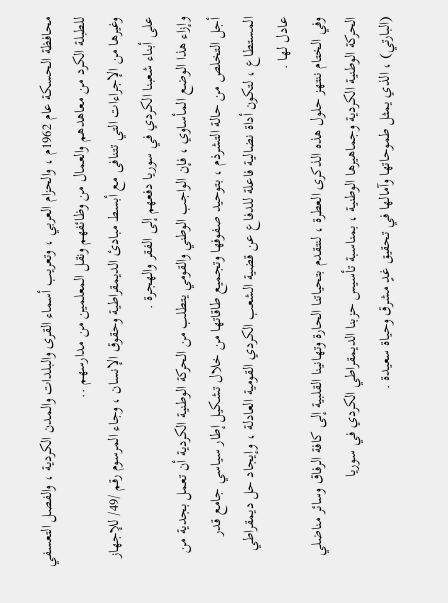محافظة الحسكة عام 1962م ، والحزام العربي ، وتعريب أسماء القرى والبلدات والمدن الكردية ، والفصل التعسفي للطبلة الكرد من معاهدهم والعمال من وظائفهم ونقل المعلمين من مدارسهم ..
وغيرها من الإجراءات التي تتنافى مع أبسط مبادئ الديمقراطية وحقوق الإنسان ، وجاء المرسوم رقم /49/ للإجهاز على أبناء شعبنا الكردي في سوريا دفعهم إلى الفقر والهجرة .
وإزاء هذا الوضع المأساوي ، فإن الواجب الوطني والقومي يتطلب من الحركة الوطنية الكردية أن تعمل بجدية من أجل التخلص من حالة التشرذم ، بتوحيد صفوفها وتجميع طاقاتها من خلال تشكيل إطار سياسي جامع قدر المستطاع ، لتكون أداة نضالية فاعلة للدفاع عن قضية الشعب الكردي القومية العادلة ، وإيجاد حل ديمقراطي عادل لها .
وفي الختام ننتهز حلول هذه الذكرى العطرة ، لنتقدم بتحياتنا الحارة وتهانينا القلبية إلى كافة الرفاق وسائر مناضلي الحركة الوطنية الكردية وجماهيرها الوطنية ، بمناسبة تأسيس حزبنا الديمقراطي الكردي في سوريا
(البارتي) ، الذي يمثل طموحاتها وآمالها في تحقيق غدٍ مشرق وحياة سعيدة .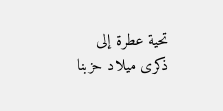تحية عطرة إلى ذكرى ميلاد حزبنا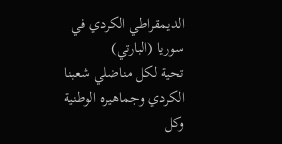الديمقراطي الكردي في سوريا (البارتي)
تحية لكل مناضلي شعبنا الكردي وجماهيره الوطنية
وكل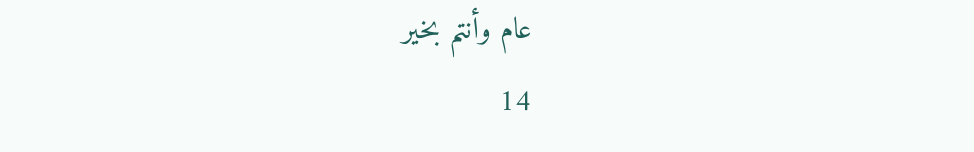عام وأنتم بخير
14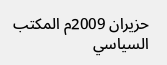حزيران 2009م المكتب السياسي